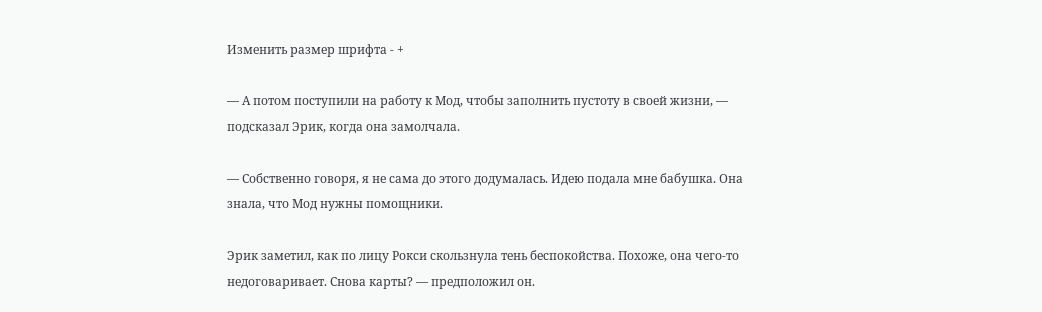Изменить размер шрифта - +

— А потом поступили на работу к Мод, чтобы заполнить пустоту в своей жизни, — подсказал Эрик, когда она замолчала.

— Собственно говоря, я не сама до этого додумалась. Идею подала мне бабушка. Она знала, что Мод нужны помощники.

Эрик заметил, как по лицу Рокси скользнула тень беспокойства. Похоже, она чего-то недоговаривает. Снова карты? — предположил он.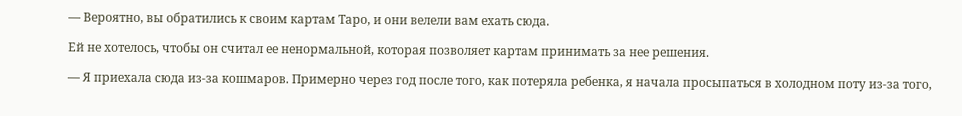— Вероятно, вы обратились к своим картам Таро, и они велели вам ехать сюда.

Ей не хотелось, чтобы он считал ее ненормальной, которая позволяет картам принимать за нее решения.

— Я приехала сюда из-за кошмаров. Примерно через год после того, как потеряла ребенка, я начала просыпаться в холодном поту из-за того,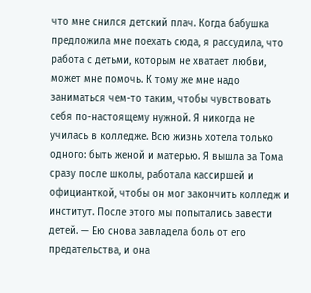что мне снился детский плач. Когда бабушка предложила мне поехать сюда, я рассудила, что работа с детьми, которым не хватает любви, может мне помочь. К тому же мне надо заниматься чем-то таким, чтобы чувствовать себя по-настоящему нужной. Я никогда не училась в колледже. Всю жизнь хотела только одного: быть женой и матерью. Я вышла за Тома сразу после школы, работала кассиршей и официанткой, чтобы он мог закончить колледж и институт. После этого мы попытались завести детей. — Ею снова завладела боль от его предательства, и она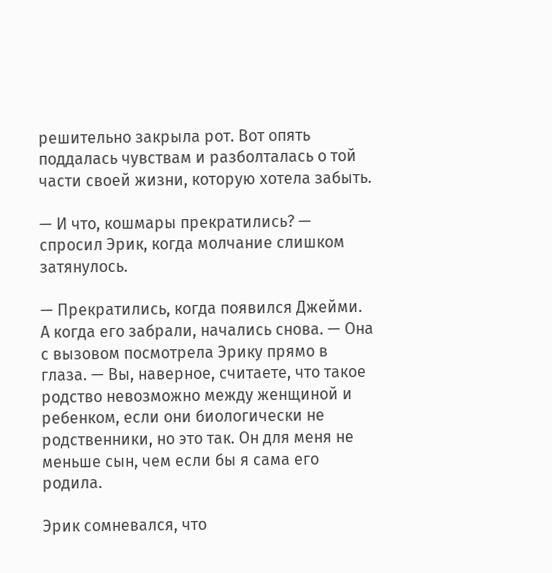решительно закрыла рот. Вот опять поддалась чувствам и разболталась о той части своей жизни, которую хотела забыть.

— И что, кошмары прекратились? — спросил Эрик, когда молчание слишком затянулось.

— Прекратились, когда появился Джейми. А когда его забрали, начались снова. — Она с вызовом посмотрела Эрику прямо в глаза. — Вы, наверное, считаете, что такое родство невозможно между женщиной и ребенком, если они биологически не родственники, но это так. Он для меня не меньше сын, чем если бы я сама его родила.

Эрик сомневался, что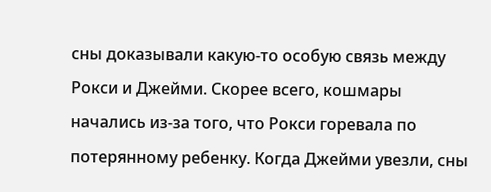сны доказывали какую-то особую связь между Рокси и Джейми. Скорее всего, кошмары начались из-за того, что Рокси горевала по потерянному ребенку. Когда Джейми увезли, сны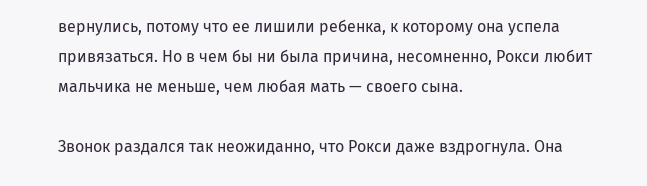вернулись, потому что ее лишили ребенка, к которому она успела привязаться. Но в чем бы ни была причина, несомненно, Рокси любит мальчика не меньше, чем любая мать — своего сына.

Звонок раздался так неожиданно, что Рокси даже вздрогнула. Она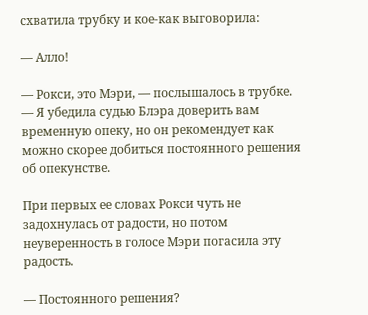схватила трубку и кое-как выговорила:

— Алло!

— Рокси, это Мэри, — послышалось в трубке. — Я убедила судью Блэра доверить вам временную опеку, но он рекомендует как можно скорее добиться постоянного решения об опекунстве.

При первых ее словах Рокси чуть не задохнулась от радости, но потом неуверенность в голосе Мэри погасила эту радость.

— Постоянного решения?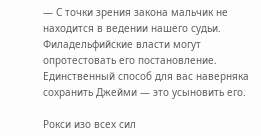— С точки зрения закона мальчик не находится в ведении нашего судьи. Филадельфийские власти могут опротестовать его постановление. Единственный способ для вас наверняка сохранить Джейми — это усыновить его.

Рокси изо всех сил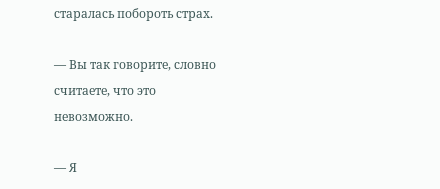старалась побороть страх.

— Вы так говорите, словно считаете, что это невозможно.

— Я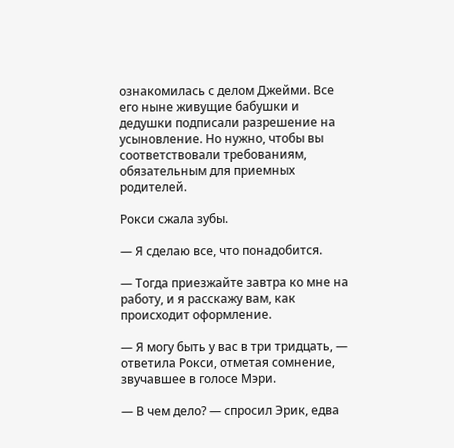ознакомилась с делом Джейми. Все его ныне живущие бабушки и дедушки подписали разрешение на усыновление. Но нужно, чтобы вы соответствовали требованиям, обязательным для приемных родителей.

Рокси сжала зубы.

— Я сделаю все, что понадобится.

— Тогда приезжайте завтра ко мне на работу, и я расскажу вам, как происходит оформление.

— Я могу быть у вас в три тридцать, — ответила Рокси, отметая сомнение, звучавшее в голосе Мэри.

— В чем дело? — спросил Эрик, едва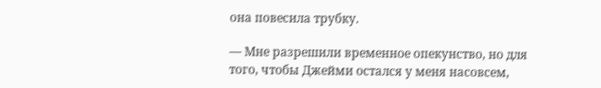она повесила трубку.

— Мне разрешили временное опекунство, но для того, чтобы Джейми остался у меня насовсем,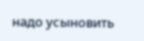надо усыновить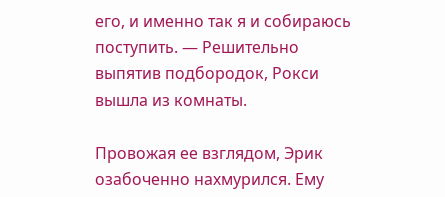его, и именно так я и собираюсь поступить. — Решительно выпятив подбородок, Рокси вышла из комнаты.

Провожая ее взглядом, Эрик озабоченно нахмурился. Ему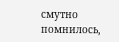смутно помнилось,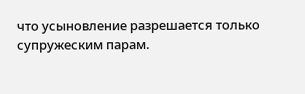что усыновление разрешается только супружеским парам.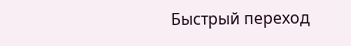Быстрый переход